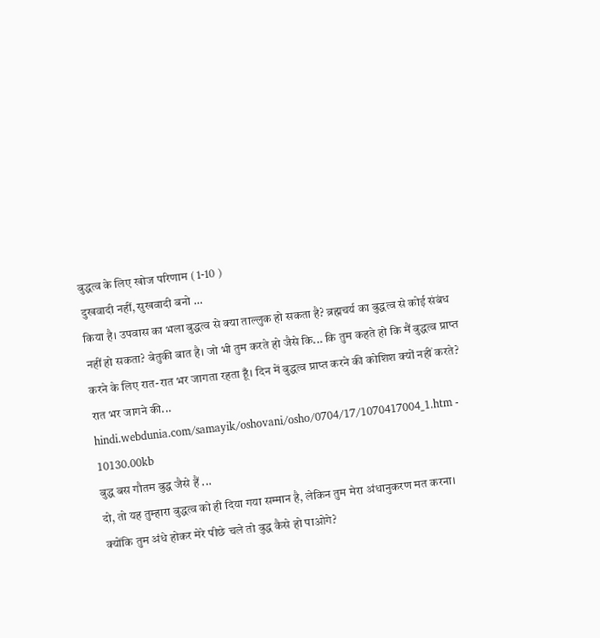बुद्धत्व के लिए खोज परिणाम ( 1-10 )
दुखवादी नहीं, सुखवादी बनो ...
किया है। उपवास का भला बुद्धत्व से क्या ताल्लुक हो सकता है? ब्रह्मचर्य का बुद्धत्व से कोई संबंध नहीं हो सकता? बेतुकी बात है। जो भी तुम करते हो जैसे कि... कि तुम कहते हो कि मैं बुद्धत्व प्राप्त करने के लिए रात-रात भर जागता रहता हूँ। दिन में बुद्धत्व प्राप्त करने की कोशिश क्यों नहीं करते? रात भर जागने की...
hindi.webdunia.com/samayik/oshovani/osho/0704/17/1070417004_1.htm - 10130.00kb
बुद्ध बस गौतम बुद्ध जैसे हैं ...
दो, तो यह तुम्हारा बुद्धत्व को ही दिया गया सम्मान है, लेकिन तुम मेरा अंधानुकरण मत करना। क्योंकि तुम अंधे होकर मेरे पीछे चले तो बुद्ध कैसे हो पाओगे?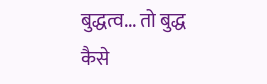बुद्धत्व... तो बुद्ध कैसे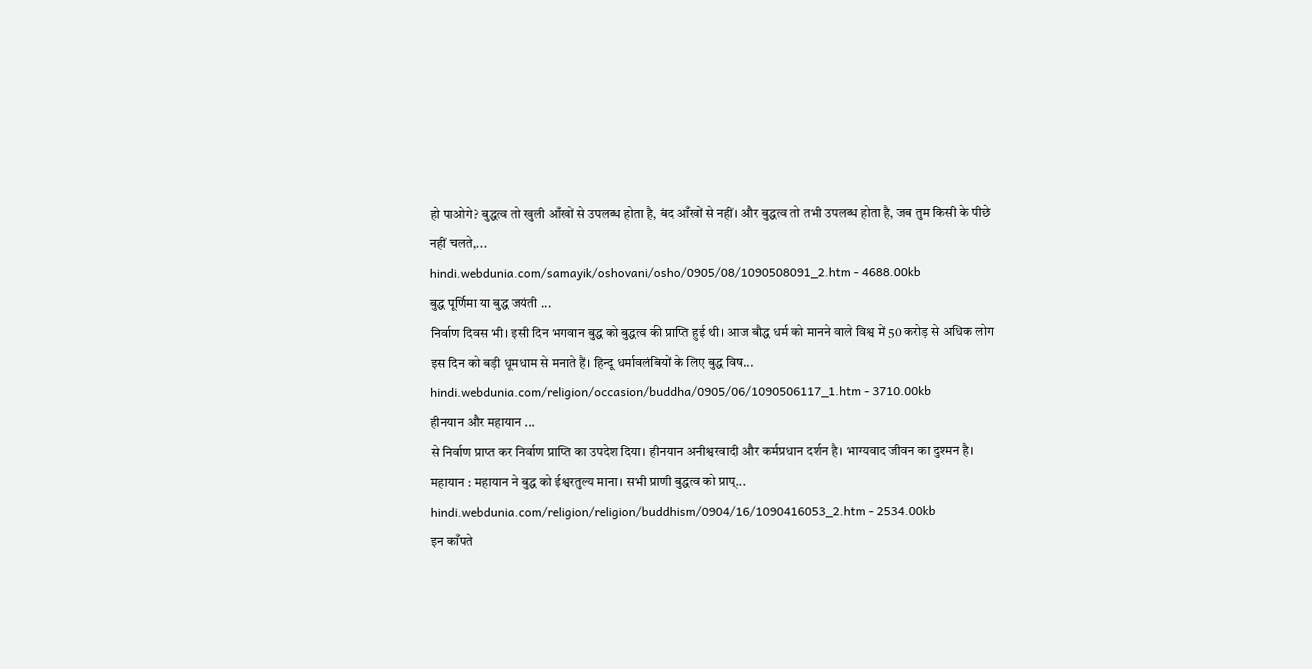हो पाओगे? बुद्धत्व तो खुली आँखों से उपलब्ध होता है, बंद आँखों से नहीं। और बुद्धत्व तो तभी उपलब्ध होता है, जब तुम किसी के पीछे नहीं चलते,...
hindi.webdunia.com/samayik/oshovani/osho/0905/08/1090508091_2.htm - 4688.00kb
बुद्ध पूर्णिमा या बुद्ध जयंती ...
निर्वाण दिवस भी। इसी दिन भगवान बुद्ध को बुद्धत्व की प्राप्ति हुई थी। आज बौद्ध धर्म को मानने वाले विश्व में 50 करोड़ से अधिक लोग इस दिन को बड़ी धूमधाम से मनाते हैं। हिन्दू धर्मावलंबियों के लिए बुद्ध विष...
hindi.webdunia.com/religion/occasion/buddha/0905/06/1090506117_1.htm - 3710.00kb
हीनयान और महायान ...
से निर्वाण प्राप्त कर निर्वाण प्राप्ति का उपदेश दिया। हीनयान अनीश्वरवादी और कर्मप्रधान दर्शन है। भाग्यवाद जीवन का दुश्मन है। महायान : महायान ने बुद्ध को ईश्वरतुल्य माना। सभी प्राणी बुद्धत्व को प्राप्...
hindi.webdunia.com/religion/religion/buddhism/0904/16/1090416053_2.htm - 2534.00kb
इन काँपते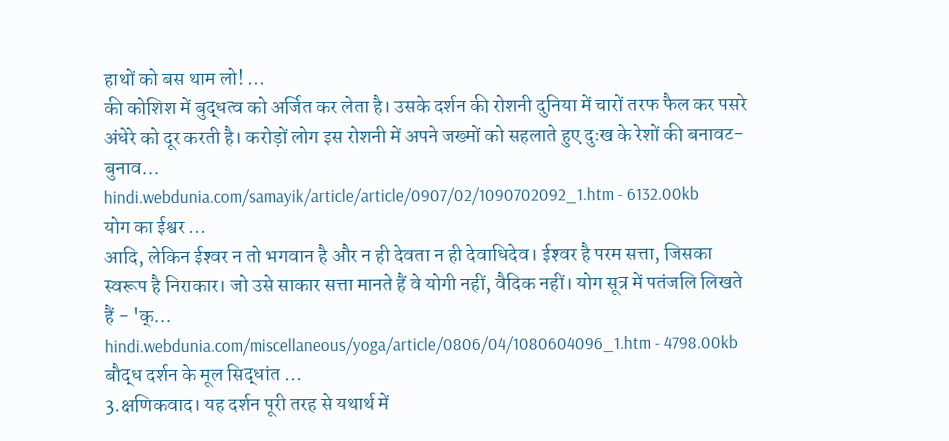हाथों को बस थाम लो! ...
की कोशिश में बुद्धत्व को अर्जित कर लेता है। उसके दर्शन की रोशनी दुनिया में चारों तरफ फैल कर पसरे अंधेरे को दूर करती है। करोड़ों लोग इस रोशनी में अपने जख्मों को सहलाते हुए दुःख के रेशों की बनावट-बुनाव...
hindi.webdunia.com/samayik/article/article/0907/02/1090702092_1.htm - 6132.00kb
योग का ईश्वर ...
आदि, लेकिन ईश्‍वर न तो भगवान है और न ही देवता न ही देवाधिदेव। ईश्‍वर है परम सत्ता, जिसका स्वरूप है निराकार। जो उसे साकार सत्ता मानते हैं वे योगी नहीं, वैदिक नहीं। योग सूत्र में पतंजलि लिखते हैं - 'क्...
hindi.webdunia.com/miscellaneous/yoga/article/0806/04/1080604096_1.htm - 4798.00kb
बौद्ध दर्शन के मूल सिद्धांत ...
3.क्षणिकवाद। यह दर्शन पूरी तरह से यथार्थ में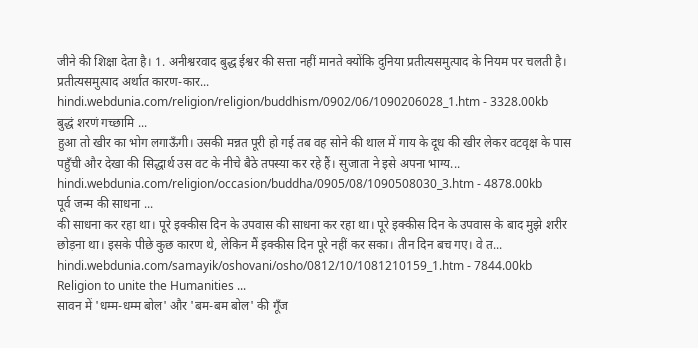जीने की शिक्षा देता है। 1. अनीश्वरवाद बुद्ध ईश्वर की सत्ता नहीं मानते क्योंकि दुनिया प्रतीत्यसमुत्पाद के नियम पर चलती है। प्रतीत्यसमुत्पाद अर्थात कारण-कार...
hindi.webdunia.com/religion/religion/buddhism/0902/06/1090206028_1.htm - 3328.00kb
बुद्धं शरणं गच्छामि ...
हुआ तो खीर का भोग लगाऊँगी। उसकी मन्नत पूरी हो गई तब वह सोने की थाल में गाय के दूध की खीर लेकर वटवृक्ष के पास पहुँची और देखा की सिद्धार्थ उस वट के नीचे बैठे तपस्या कर रहे हैं। सुजाता ने इसे अपना भाग्य...
hindi.webdunia.com/religion/occasion/buddha/0905/08/1090508030_3.htm - 4878.00kb
पूर्व जन्म की साधना ...
की साधना कर रहा था। पूरे इक्कीस दिन के उपवास की साधना कर रहा था। पूरे इक्कीस दिन के उपवास के बाद मुझे शरीर छोड़ना था। इसके पीछे कुछ कारण थे, लेकिन मैं इक्कीस दिन पूरे नहीं कर सका। तीन दिन बच गए। वे त...
hindi.webdunia.com/samayik/oshovani/osho/0812/10/1081210159_1.htm - 7844.00kb
Religion to unite the Humanities ...
सावन में 'धम्म-धम्म बोल' और 'बम-बम बोल' की गूँज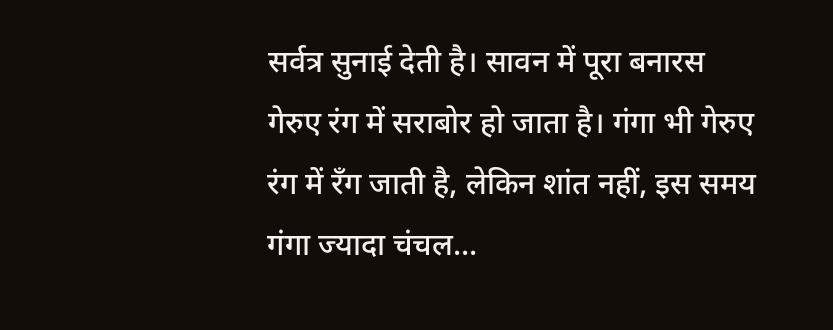सर्वत्र सुनाई देती है। सावन में पूरा बनारस गेरुए रंग में सराबोर हो जाता है। गंगा भी गेरुए रंग में रँग जाती है, लेकिन शांत नहीं, इस समय गंगा ज्यादा चंचल...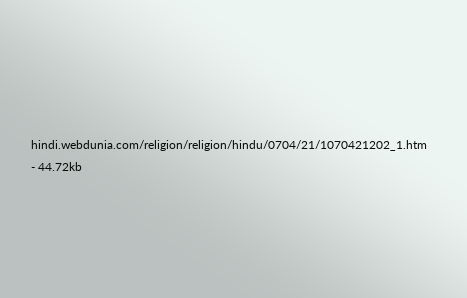hindi.webdunia.com/religion/religion/hindu/0704/21/1070421202_1.htm - 44.72kb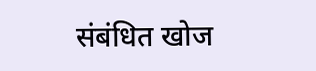संबंधित खोज